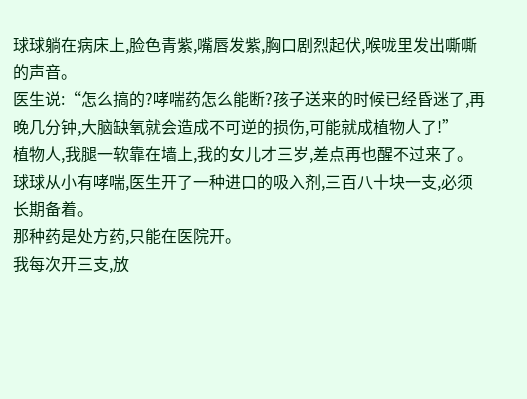球球躺在病床上,脸色青紫,嘴唇发紫,胸口剧烈起伏,喉咙里发出嘶嘶的声音。
医生说:“怎么搞的?哮喘药怎么能断?孩子送来的时候已经昏迷了,再晚几分钟,大脑缺氧就会造成不可逆的损伤,可能就成植物人了!”
植物人,我腿一软靠在墙上,我的女儿才三岁,差点再也醒不过来了。
球球从小有哮喘,医生开了一种进口的吸入剂,三百八十块一支,必须长期备着。
那种药是处方药,只能在医院开。
我每次开三支,放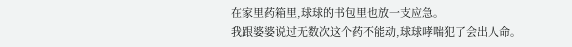在家里药箱里,球球的书包里也放一支应急。
我跟婆婆说过无数次这个药不能动,球球哮喘犯了会出人命。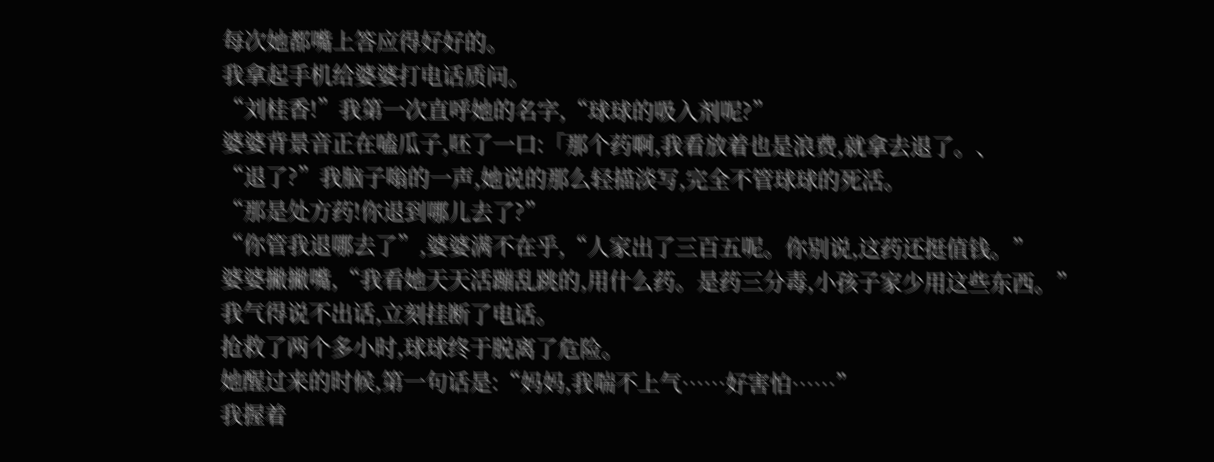每次她都嘴上答应得好好的。
我拿起手机给婆婆打电话质问。
“刘桂香!”我第一次直呼她的名字,“球球的吸入剂呢?”
婆婆背景音正在嗑瓜子,呸了一口:「那个药啊,我看放着也是浪费,就拿去退了。、
“退了?”我脑子嗡的一声,她说的那么轻描淡写,完全不管球球的死活。
“那是处方药!你退到哪儿去了?”
“你管我退哪去了”,婆婆满不在乎,“人家出了三百五呢。你别说,这药还挺值钱。”
婆婆撇撇嘴,“我看她天天活蹦乱跳的,用什么药。是药三分毒,小孩子家少用这些东西。”
我气得说不出话,立刻挂断了电话。
抢救了两个多小时,球球终于脱离了危险。
她醒过来的时候,第一句话是:“妈妈,我喘不上气……好害怕……”
我握着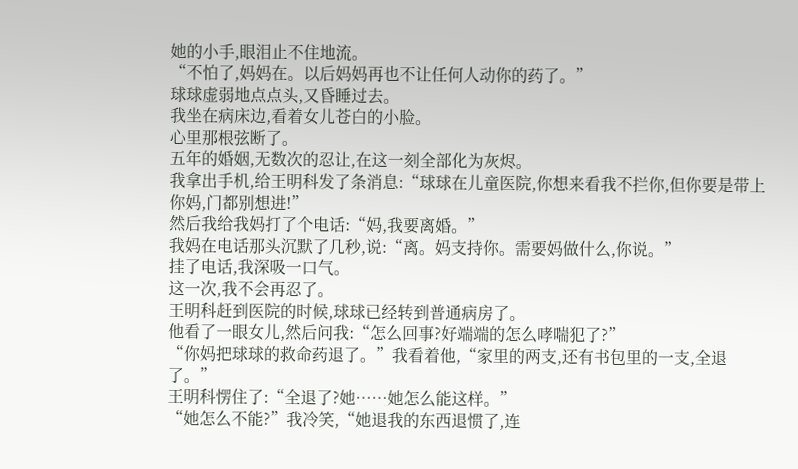她的小手,眼泪止不住地流。
“不怕了,妈妈在。以后妈妈再也不让任何人动你的药了。”
球球虚弱地点点头,又昏睡过去。
我坐在病床边,看着女儿苍白的小脸。
心里那根弦断了。
五年的婚姻,无数次的忍让,在这一刻全部化为灰烬。
我拿出手机,给王明科发了条消息:“球球在儿童医院,你想来看我不拦你,但你要是带上你妈,门都别想进!”
然后我给我妈打了个电话:“妈,我要离婚。”
我妈在电话那头沉默了几秒,说:“离。妈支持你。需要妈做什么,你说。”
挂了电话,我深吸一口气。
这一次,我不会再忍了。
王明科赶到医院的时候,球球已经转到普通病房了。
他看了一眼女儿,然后问我:“怎么回事?好端端的怎么哮喘犯了?”
“你妈把球球的救命药退了。”我看着他,“家里的两支,还有书包里的一支,全退了。”
王明科愣住了:“全退了?她……她怎么能这样。”
“她怎么不能?”我冷笑,“她退我的东西退惯了,连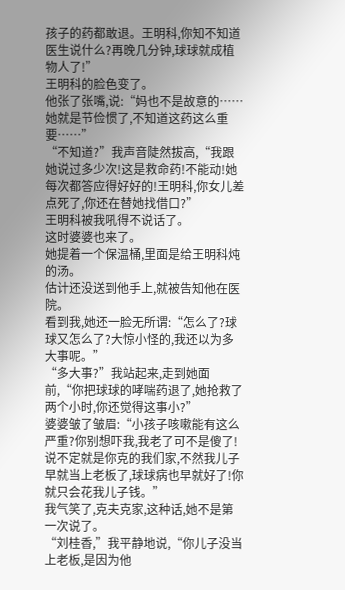孩子的药都敢退。王明科,你知不知道医生说什么?再晚几分钟,球球就成植物人了!”
王明科的脸色变了。
他张了张嘴,说:“妈也不是故意的……她就是节俭惯了,不知道这药这么重要……”
“不知道?”我声音陡然拔高,“我跟她说过多少次!这是救命药!不能动!她每次都答应得好好的!王明科,你女儿差点死了,你还在替她找借口?”
王明科被我吼得不说话了。
这时婆婆也来了。
她提着一个保温桶,里面是给王明科炖的汤。
估计还没送到他手上,就被告知他在医院。
看到我,她还一脸无所谓:“怎么了?球球又怎么了?大惊小怪的,我还以为多大事呢。”
“多大事?”我站起来,走到她面前,“你把球球的哮喘药退了,她抢救了两个小时,你还觉得这事小?”
婆婆皱了皱眉:“小孩子咳嗽能有这么严重?你别想吓我,我老了可不是傻了!说不定就是你克的我们家,不然我儿子早就当上老板了,球球病也早就好了!你就只会花我儿子钱。”
我气笑了,克夫克家,这种话,她不是第一次说了。
“刘桂香,”我平静地说,“你儿子没当上老板,是因为他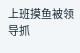上班摸鱼被领导抓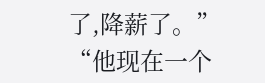了,降薪了。”
“他现在一个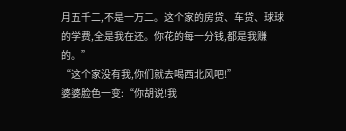月五千二,不是一万二。这个家的房贷、车贷、球球的学费,全是我在还。你花的每一分钱,都是我赚的。”
“这个家没有我,你们就去喝西北风吧!”
婆婆脸色一变:“你胡说!我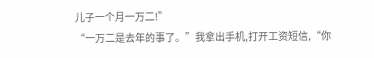儿子一个月一万二!”
“一万二是去年的事了。”我拿出手机,打开工资短信,“你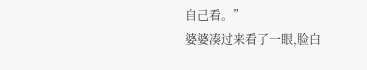自己看。”
婆婆凑过来看了一眼,脸白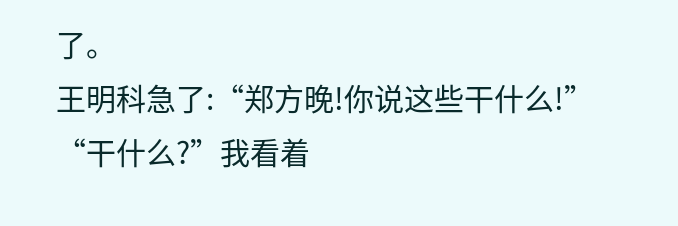了。
王明科急了:“郑方晚!你说这些干什么!”
“干什么?”我看着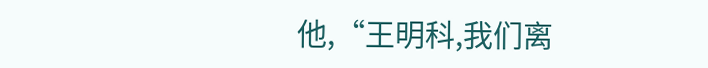他,“王明科,我们离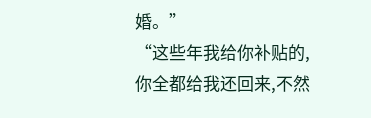婚。”
“这些年我给你补贴的,你全都给我还回来,不然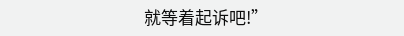就等着起诉吧!”